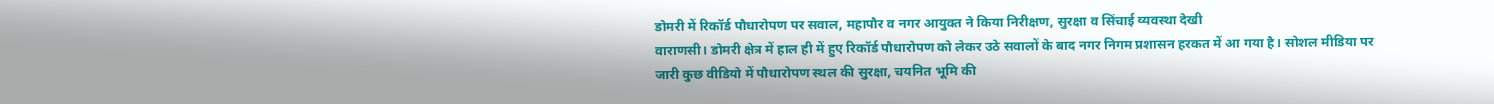डोमरी में रिकॉर्ड पौधारोपण पर सवाल, महापौर व नगर आयुक्त ने किया निरीक्षण, सुरक्षा व सिंचाई व्यवस्था देखी
वाराणसी। डोमरी क्षेत्र में हाल ही में हुए रिकॉर्ड पौधारोपण को लेकर उठे सवालों के बाद नगर निगम प्रशासन हरकत में आ गया है। सोशल मीडिया पर जारी कुछ वीडियो में पौधारोपण स्थल की सुरक्षा, चयनित भूमि की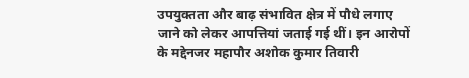उपयुक्तता और बाढ़ संभावित क्षेत्र में पौधे लगाए जाने को लेकर आपत्तियां जताई गई थीं। इन आरोपों के मद्देनजर महापौर अशोक कुमार तिवारी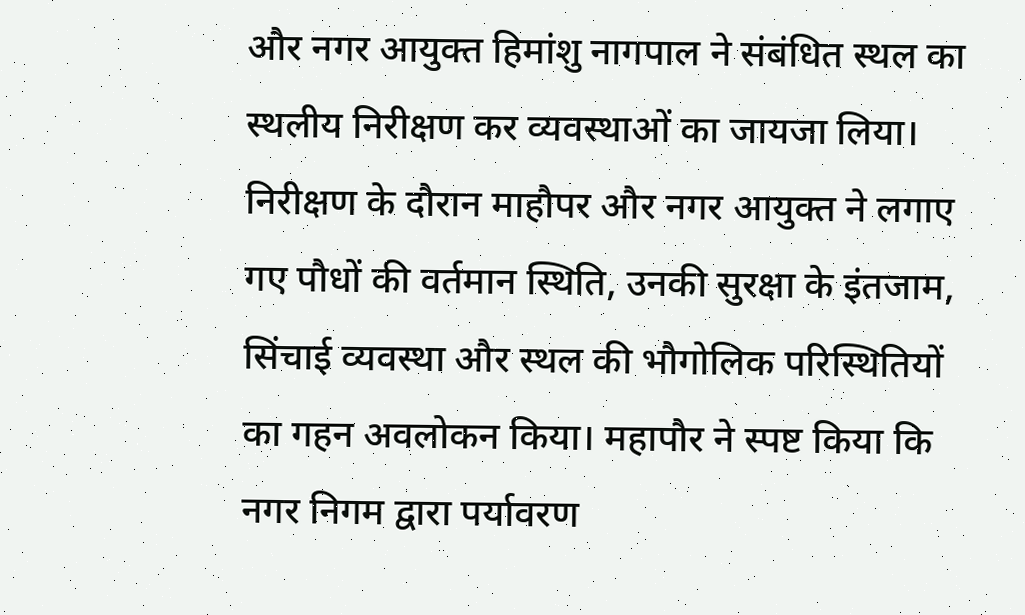और नगर आयुक्त हिमांशु नागपाल ने संबंधित स्थल का स्थलीय निरीक्षण कर व्यवस्थाओं का जायजा लिया।
निरीक्षण के दौरान माहौपर और नगर आयुक्त ने लगाए गए पौधों की वर्तमान स्थिति, उनकी सुरक्षा के इंतजाम, सिंचाई व्यवस्था और स्थल की भौगोलिक परिस्थितियों का गहन अवलोकन किया। महापौर ने स्पष्ट किया कि नगर निगम द्वारा पर्यावरण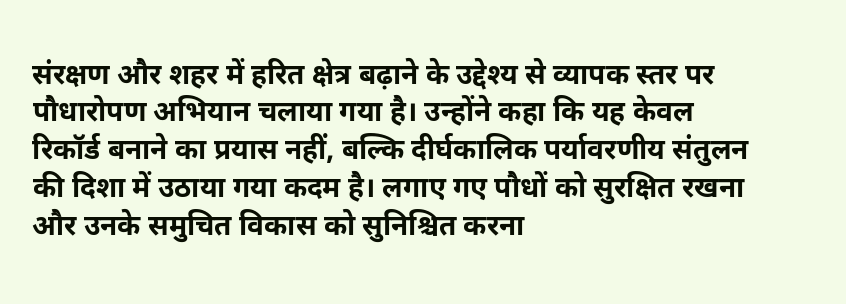संरक्षण और शहर में हरित क्षेत्र बढ़ाने के उद्देश्य से व्यापक स्तर पर पौधारोपण अभियान चलाया गया है। उन्होंने कहा कि यह केवल रिकॉर्ड बनाने का प्रयास नहीं, बल्कि दीर्घकालिक पर्यावरणीय संतुलन की दिशा में उठाया गया कदम है। लगाए गए पौधों को सुरक्षित रखना और उनके समुचित विकास को सुनिश्चित करना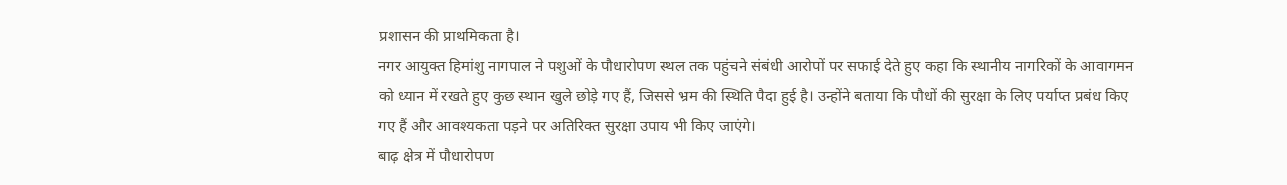प्रशासन की प्राथमिकता है।
नगर आयुक्त हिमांशु नागपाल ने पशुओं के पौधारोपण स्थल तक पहुंचने संबंधी आरोपों पर सफाई देते हुए कहा कि स्थानीय नागरिकों के आवागमन को ध्यान में रखते हुए कुछ स्थान खुले छोड़े गए हैं, जिससे भ्रम की स्थिति पैदा हुई है। उन्होंने बताया कि पौधों की सुरक्षा के लिए पर्याप्त प्रबंध किए गए हैं और आवश्यकता पड़ने पर अतिरिक्त सुरक्षा उपाय भी किए जाएंगे।
बाढ़ क्षेत्र में पौधारोपण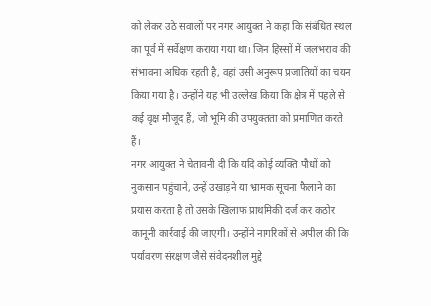को लेकर उठे सवालों पर नगर आयुक्त ने कहा कि संबंधित स्थल का पूर्व में सर्वेक्षण कराया गया था। जिन हिस्सों में जलभराव की संभावना अधिक रहती है, वहां उसी अनुरूप प्रजातियों का चयन किया गया है। उन्होंने यह भी उल्लेख किया कि क्षेत्र में पहले से कई वृक्ष मौजूद हैं, जो भूमि की उपयुक्तता को प्रमाणित करते हैं।
नगर आयुक्त ने चेतावनी दी कि यदि कोई व्यक्ति पौधों को नुकसान पहुंचाने, उन्हें उखाड़ने या भ्रामक सूचना फैलाने का प्रयास करता है तो उसके खिलाफ प्राथमिकी दर्ज कर कठोर कानूनी कार्रवाई की जाएगी। उन्होंने नागरिकों से अपील की कि पर्यावरण संरक्षण जैसे संवेदनशील मुद्दे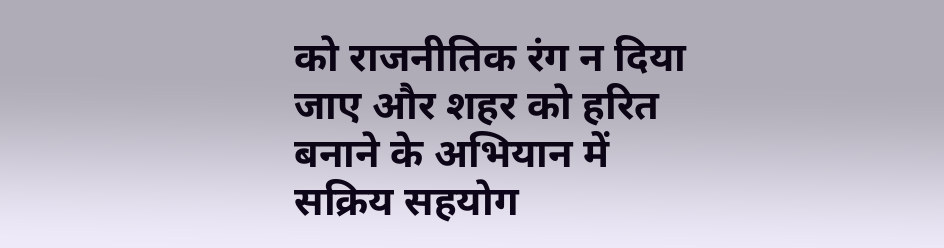को राजनीतिक रंग न दिया जाए और शहर को हरित बनाने के अभियान में सक्रिय सहयोग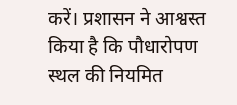करें। प्रशासन ने आश्वस्त किया है कि पौधारोपण स्थल की नियमित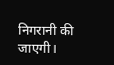निगरानी की जाएगी।